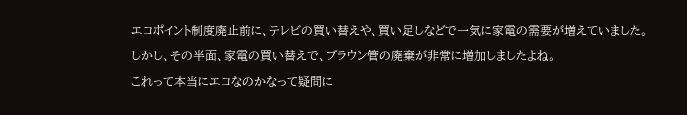エコポイント制度廃止前に、テレビの買い替えや、買い足しなどで一気に家電の需要が増えていました。
しかし、その半面、家電の買い替えで、ブラウン管の廃棄が非常に増加しましたよね。
これって本当にエコなのかなって疑問に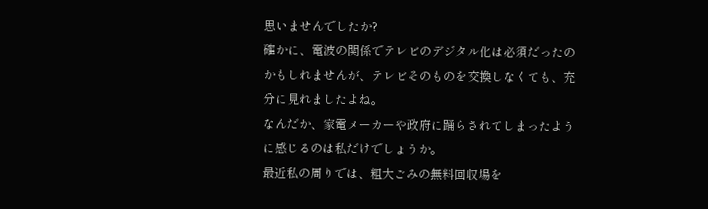思いませんでしたか?
確かに、電波の関係でテレビのデジタル化は必須だったのかもしれませんが、テレビそのものを交換しなくても、充分に見れましたよね。
なんだか、家電メーカーや政府に踊らされてしまったように感じるのは私だけでしょうか。
最近私の周りでは、粗大ごみの無料回収場を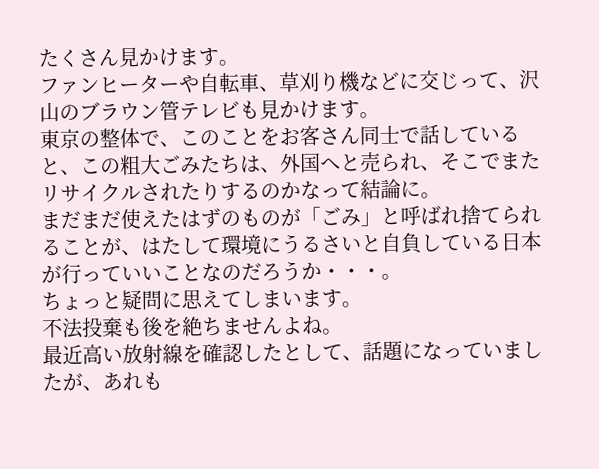たくさん見かけます。
ファンヒーターや自転車、草刈り機などに交じって、沢山のブラウン管テレビも見かけます。
東京の整体で、このことをお客さん同士で話していると、この粗大ごみたちは、外国へと売られ、そこでまたリサイクルされたりするのかなって結論に。
まだまだ使えたはずのものが「ごみ」と呼ばれ捨てられることが、はたして環境にうるさいと自負している日本が行っていいことなのだろうか・・・。
ちょっと疑問に思えてしまいます。
不法投棄も後を絶ちませんよね。
最近高い放射線を確認したとして、話題になっていましたが、あれも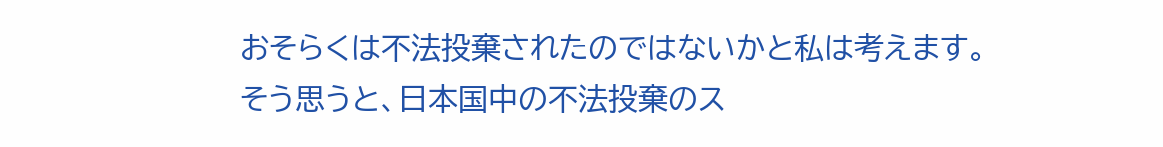おそらくは不法投棄されたのではないかと私は考えます。
そう思うと、日本国中の不法投棄のス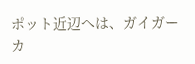ポット近辺へは、ガイガーカ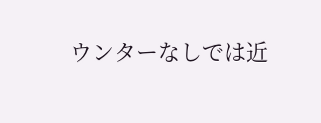ウンターなしでは近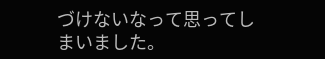づけないなって思ってしまいました。